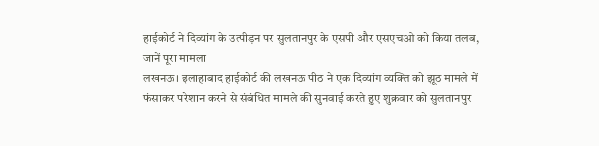हाईकोर्ट ने दिव्यांग के उत्पीड़न पर सुलतानपुर के एसपी और एसएचओ को किया तलब, जानें पूरा मामला
लखनऊ। इलाहाबाद हाईकोर्ट की लखनऊ पीठ ने एक दिव्यांग व्यक्ति को झूठ मामले में फंसाकर परेशान करने से संबंधित मामले की सुनवाई करते हुए शुक्रवार को सुलतानपुर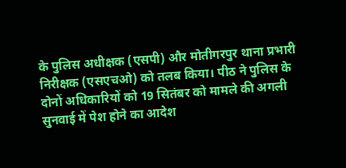के पुलिस अधीक्षक (एसपी) और मोतीगरपुर थाना प्रभारी निरीक्षक (एसएचओ) को तलब किया। पीठ ने पुलिस के दोनों अधिकारियों को 19 सितंबर को मामले की अगली सुनवाई में पेश होने का आदेश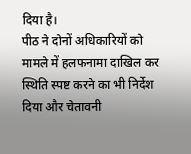दिया है।
पीठ ने दोनों अधिकारियों को मामले में हलफनामा दाखिल कर स्थिति स्पष्ट करने का भी निर्देश दिया और चेतावनी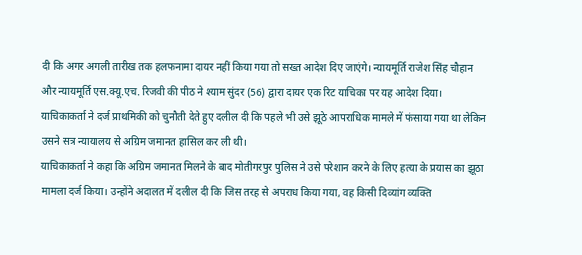दी कि अगर अगली तारीख तक हलफनामा दायर नहीं किया गया तो सख्त आदेश दिए जाएंगे। न्यायमूर्ति राजेश सिंह चौहान और न्यायमूर्ति एस.क्यू.एच. रिजवी की पीठ ने श्याम सुंदर (56) द्वारा दायर एक रिट याचिका पर यह आदेश दिया। याचिकाकर्ता ने दर्ज प्राथमिकी को चुनौती देते हुए दलील दी कि पहले भी उसे झूठे आपराधिक मामले में फंसाया गया था लेकिन उसने सत्र न्यायालय से अग्रिम जमानत हासिल कर ली थी।
याचिकाकर्ता ने कहा कि अग्रिम जमानत मिलने के बाद मोतीगरपुर पुलिस ने उसे परेशान करने के लिए हत्या के प्रयास का झूठा मामला दर्ज किया। उन्होंने अदालत में दलील दी कि जिस तरह से अपराध किया गया, वह किसी दिव्यांग व्यक्ति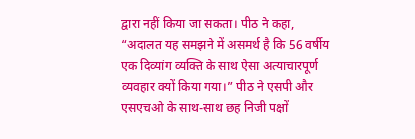द्वारा नहीं किया जा सकता। पीठ ने कहा, “अदालत यह समझने में असमर्थ है कि 56 वर्षीय एक दिव्यांग व्यक्ति के साथ ऐसा अत्याचारपूर्ण व्यवहार क्यों किया गया।” पीठ ने एसपी और एसएचओ के साथ-साथ छह निजी पक्षों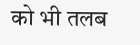को भी तलब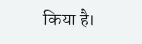किया है।